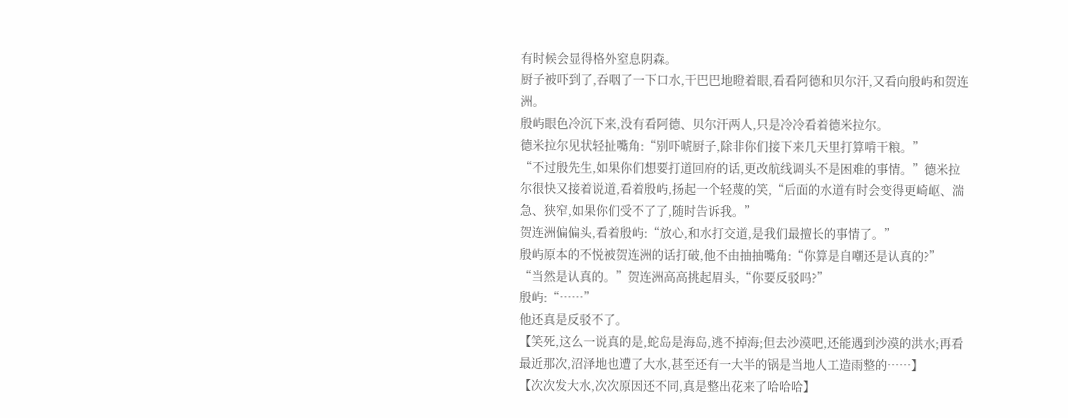有时候会显得格外窒息阴森。
厨子被吓到了,吞咽了一下口水,干巴巴地瞪着眼,看看阿德和贝尔汗,又看向殷屿和贺连洲。
殷屿眼色冷沉下来,没有看阿德、贝尔汗两人,只是冷冷看着德米拉尔。
德米拉尔见状轻扯嘴角:“别吓唬厨子,除非你们接下来几天里打算啃干粮。”
“不过殷先生,如果你们想要打道回府的话,更改航线调头不是困难的事情。”德米拉尔很快又接着说道,看着殷屿,扬起一个轻蔑的笑,“后面的水道有时会变得更崎岖、湍急、狭窄,如果你们受不了了,随时告诉我。”
贺连洲偏偏头,看着殷屿:“放心,和水打交道,是我们最擅长的事情了。”
殷屿原本的不悦被贺连洲的话打破,他不由抽抽嘴角:“你算是自嘲还是认真的?”
“当然是认真的。”贺连洲高高挑起眉头,“你要反驳吗?”
殷屿:“……”
他还真是反驳不了。
【笑死,这么一说真的是,蛇岛是海岛,逃不掉海;但去沙漠吧,还能遇到沙漠的洪水;再看最近那次,沼泽地也遭了大水,甚至还有一大半的锅是当地人工造雨整的……】
【次次发大水,次次原因还不同,真是整出花来了哈哈哈】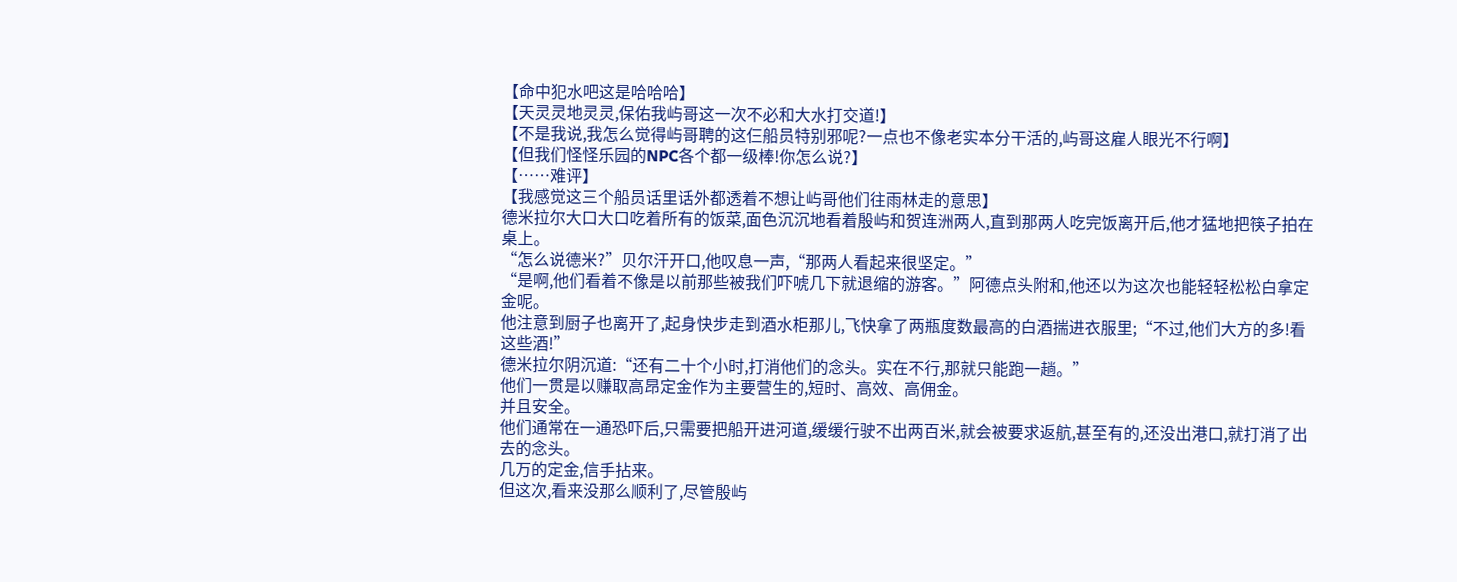【命中犯水吧这是哈哈哈】
【天灵灵地灵灵,保佑我屿哥这一次不必和大水打交道!】
【不是我说,我怎么觉得屿哥聘的这仨船员特别邪呢?一点也不像老实本分干活的,屿哥这雇人眼光不行啊】
【但我们怪怪乐园的NPC各个都一级棒!你怎么说?】
【……难评】
【我感觉这三个船员话里话外都透着不想让屿哥他们往雨林走的意思】
德米拉尔大口大口吃着所有的饭菜,面色沉沉地看着殷屿和贺连洲两人,直到那两人吃完饭离开后,他才猛地把筷子拍在桌上。
“怎么说德米?”贝尔汗开口,他叹息一声,“那两人看起来很坚定。”
“是啊,他们看着不像是以前那些被我们吓唬几下就退缩的游客。”阿德点头附和,他还以为这次也能轻轻松松白拿定金呢。
他注意到厨子也离开了,起身快步走到酒水柜那儿,飞快拿了两瓶度数最高的白酒揣进衣服里;“不过,他们大方的多!看这些酒!”
德米拉尔阴沉道:“还有二十个小时,打消他们的念头。实在不行,那就只能跑一趟。”
他们一贯是以赚取高昂定金作为主要营生的,短时、高效、高佣金。
并且安全。
他们通常在一通恐吓后,只需要把船开进河道,缓缓行驶不出两百米,就会被要求返航,甚至有的,还没出港口,就打消了出去的念头。
几万的定金,信手拈来。
但这次,看来没那么顺利了,尽管殷屿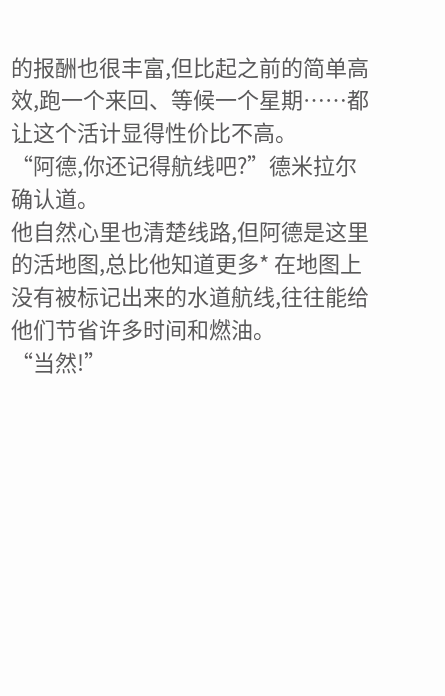的报酬也很丰富,但比起之前的简单高效,跑一个来回、等候一个星期……都让这个活计显得性价比不高。
“阿德,你还记得航线吧?”德米拉尔确认道。
他自然心里也清楚线路,但阿德是这里的活地图,总比他知道更多* 在地图上没有被标记出来的水道航线,往往能给他们节省许多时间和燃油。
“当然!”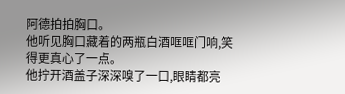阿德拍拍胸口。
他听见胸口藏着的两瓶白酒哐哐门响,笑得更真心了一点。
他拧开酒盖子深深嗅了一口,眼睛都亮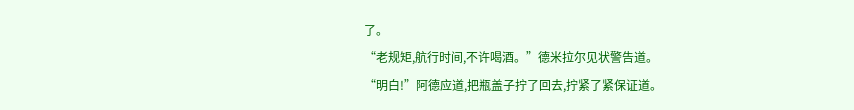了。
“老规矩,航行时间,不许喝酒。”德米拉尔见状警告道。
“明白!”阿德应道,把瓶盖子拧了回去,拧紧了紧保证道。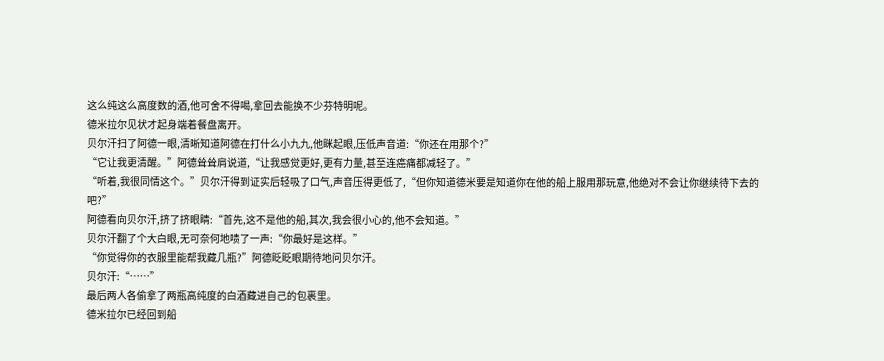这么纯这么高度数的酒,他可舍不得喝,拿回去能换不少芬特明呢。
德米拉尔见状才起身端着餐盘离开。
贝尔汗扫了阿德一眼,清晰知道阿德在打什么小九九,他眯起眼,压低声音道:“你还在用那个?”
“它让我更清醒。”阿德耸耸肩说道,“让我感觉更好,更有力量,甚至连癌痛都减轻了。”
“听着,我很同情这个。”贝尔汗得到证实后轻吸了口气,声音压得更低了,“但你知道德米要是知道你在他的船上服用那玩意,他绝对不会让你继续待下去的吧?”
阿德看向贝尔汗,挤了挤眼睛:“首先,这不是他的船,其次,我会很小心的,他不会知道。”
贝尔汗翻了个大白眼,无可奈何地啧了一声:“你最好是这样。”
“你觉得你的衣服里能帮我藏几瓶?”阿德眨眨眼期待地问贝尔汗。
贝尔汗:“……”
最后两人各偷拿了两瓶高纯度的白酒藏进自己的包裹里。
德米拉尔已经回到船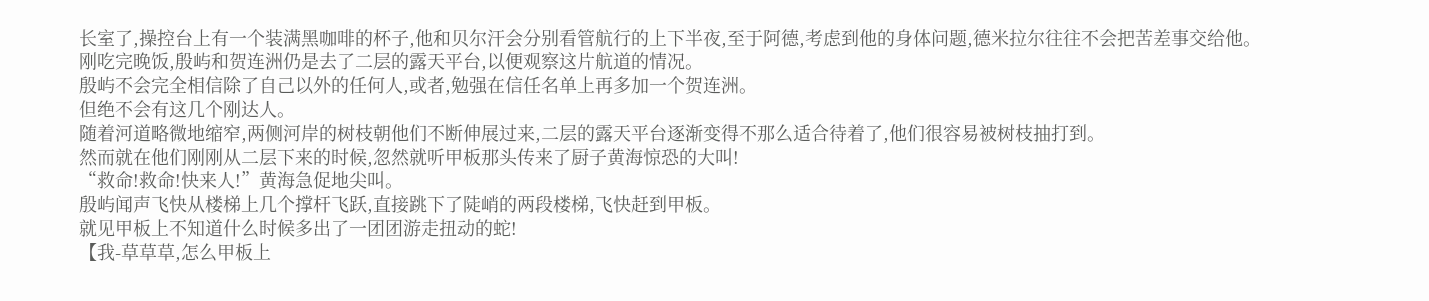长室了,操控台上有一个装满黑咖啡的杯子,他和贝尔汗会分别看管航行的上下半夜,至于阿德,考虑到他的身体问题,德米拉尔往往不会把苦差事交给他。
刚吃完晚饭,殷屿和贺连洲仍是去了二层的露天平台,以便观察这片航道的情况。
殷屿不会完全相信除了自己以外的任何人,或者,勉强在信任名单上再多加一个贺连洲。
但绝不会有这几个刚达人。
随着河道略微地缩窄,两侧河岸的树枝朝他们不断伸展过来,二层的露天平台逐渐变得不那么适合待着了,他们很容易被树枝抽打到。
然而就在他们刚刚从二层下来的时候,忽然就听甲板那头传来了厨子黄海惊恐的大叫!
“救命!救命!快来人!”黄海急促地尖叫。
殷屿闻声飞快从楼梯上几个撑杆飞跃,直接跳下了陡峭的两段楼梯,飞快赶到甲板。
就见甲板上不知道什么时候多出了一团团游走扭动的蛇!
【我-草草草,怎么甲板上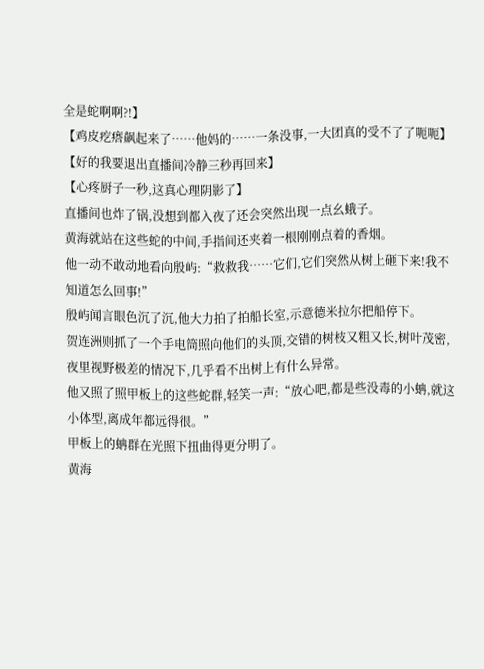全是蛇啊啊?!】
【鸡皮疙瘩飙起来了……他妈的……一条没事,一大团真的受不了了呃呃】
【好的我要退出直播间冷静三秒再回来】
【心疼厨子一秒,这真心理阴影了】
直播间也炸了锅,没想到都入夜了还会突然出现一点幺蛾子。
黄海就站在这些蛇的中间,手指间还夹着一根刚刚点着的香烟。
他一动不敢动地看向殷屿:“救救我……它们,它们突然从树上砸下来!我不知道怎么回事!”
殷屿闻言眼色沉了沉,他大力拍了拍船长室,示意德米拉尔把船停下。
贺连洲则抓了一个手电筒照向他们的头顶,交错的树枝又粗又长,树叶茂密,夜里视野极差的情况下,几乎看不出树上有什么异常。
他又照了照甲板上的这些蛇群,轻笑一声:“放心吧,都是些没毒的小蚺,就这小体型,离成年都远得很。”
甲板上的蚺群在光照下扭曲得更分明了。
黄海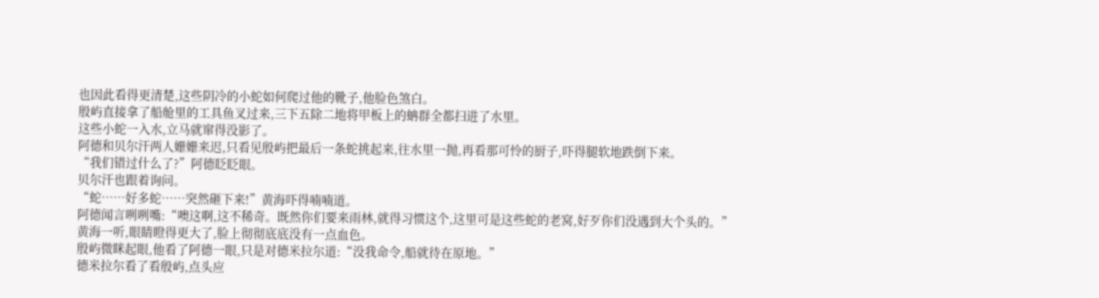也因此看得更清楚,这些阴冷的小蛇如何爬过他的靴子,他脸色煞白。
殷屿直接拿了船舱里的工具鱼叉过来,三下五除二地将甲板上的蚺群全都扫进了水里。
这些小蛇一入水,立马就窜得没影了。
阿德和贝尔汗两人姗姗来迟,只看见殷屿把最后一条蛇挑起来,往水里一抛,再看那可怜的厨子,吓得腿软地跌倒下来。
“我们错过什么了?”阿德眨眨眼。
贝尔汗也跟着询问。
“蛇……好多蛇……突然砸下来!”黄海吓得喃喃道。
阿德闻言咧咧嘴:“噢这啊,这不稀奇。既然你们要来雨林,就得习惯这个,这里可是这些蛇的老窝,好歹你们没遇到大个头的。”
黄海一听,眼睛瞪得更大了,脸上彻彻底底没有一点血色。
殷屿微眯起眼,他看了阿德一眼,只是对德米拉尔道:“没我命令,船就待在原地。”
德米拉尔看了看殷屿,点头应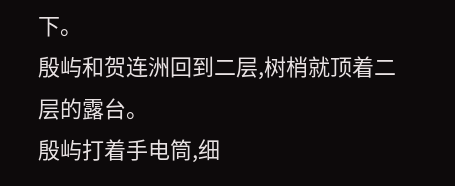下。
殷屿和贺连洲回到二层,树梢就顶着二层的露台。
殷屿打着手电筒,细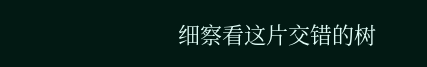细察看这片交错的树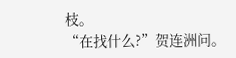枝。
“在找什么?”贺连洲问。